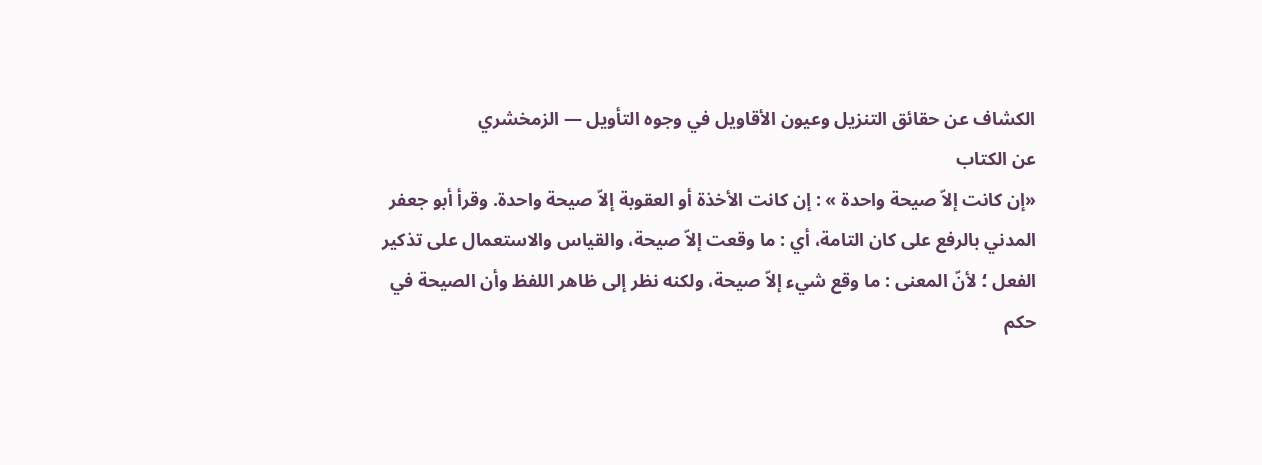الكشاف عن حقائق التنزيل وعيون الأقاويل في وجوه التأويل — الزمخشري
عن الكتاب
«إن كانت إلاّ صيحة واحدة » : إن كانت الأخذة أو العقوبة إلاّ صيحة واحدة. وقرأ أبو جعفر المدني بالرفع على كان التامة، أي : ما وقعت إلاّ صيحة، والقياس والاستعمال على تذكير الفعل ؛ لأنّ المعنى : ما وقع شيء إلاّ صيحة، ولكنه نظر إلى ظاهر اللفظ وأن الصيحة في حكم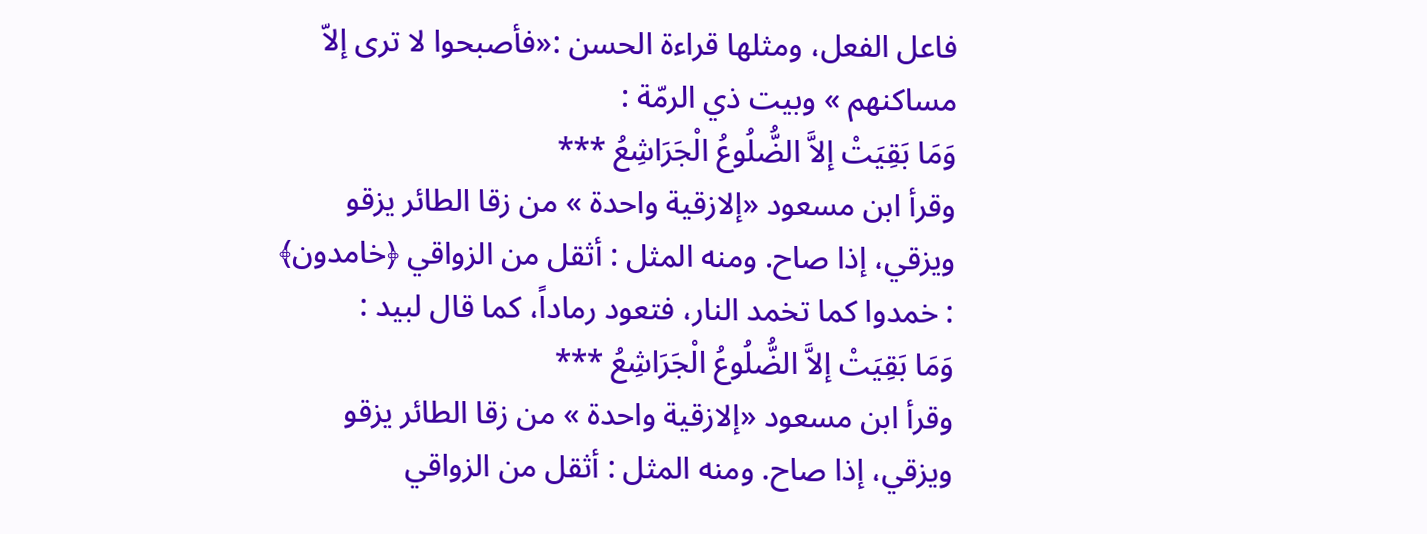فاعل الفعل، ومثلها قراءة الحسن :«فأصبحوا لا ترى إلاّ مساكنهم » وبيت ذي الرمّة :
وَمَا بَقِيَتْ إلاَّ الضُّلُوعُ الْجَرَاشِعُ ***
وقرأ ابن مسعود «إلازقية واحدة » من زقا الطائر يزقو ويزقي، إذا صاح. ومنه المثل : أثقل من الزواقي ﴿خامدون﴾ : خمدوا كما تخمد النار، فتعود رماداً، كما قال لبيد :
وَمَا بَقِيَتْ إلاَّ الضُّلُوعُ الْجَرَاشِعُ ***
وقرأ ابن مسعود «إلازقية واحدة » من زقا الطائر يزقو ويزقي، إذا صاح. ومنه المثل : أثقل من الزواقي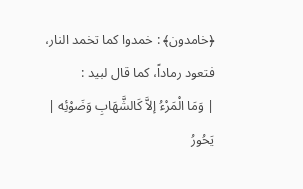﴿خامدون﴾ : خمدوا كما تخمد النار، فتعود رماداً، كما قال لبيد :
| وَمَا الْمَرْءُ إلاَّ كَالشَّهَابِ وَضَوْئِه | يَحُورُ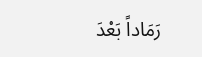رَمَاداً بَعْدَ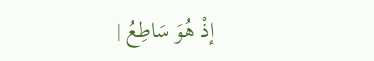إذْ هُوَ سَاطِعُ |